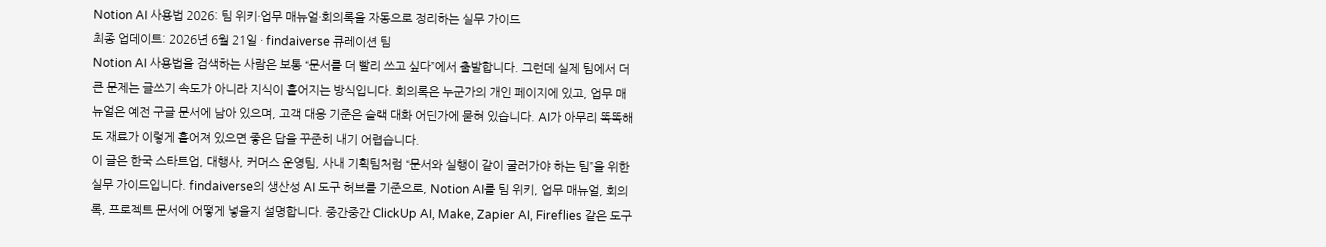Notion AI 사용법 2026: 팀 위키·업무 매뉴얼·회의록을 자동으로 정리하는 실무 가이드
최종 업데이트: 2026년 6월 21일 · findaiverse 큐레이션 팀
Notion AI 사용법을 검색하는 사람은 보통 “문서를 더 빨리 쓰고 싶다”에서 출발합니다. 그런데 실제 팀에서 더 큰 문제는 글쓰기 속도가 아니라 지식이 흩어지는 방식입니다. 회의록은 누군가의 개인 페이지에 있고, 업무 매뉴얼은 예전 구글 문서에 남아 있으며, 고객 대응 기준은 슬랙 대화 어딘가에 묻혀 있습니다. AI가 아무리 똑똑해도 재료가 이렇게 흩어져 있으면 좋은 답을 꾸준히 내기 어렵습니다.
이 글은 한국 스타트업, 대행사, 커머스 운영팀, 사내 기획팀처럼 “문서와 실행이 같이 굴러가야 하는 팀”을 위한 실무 가이드입니다. findaiverse의 생산성 AI 도구 허브를 기준으로, Notion AI를 팀 위키, 업무 매뉴얼, 회의록, 프로젝트 문서에 어떻게 넣을지 설명합니다. 중간중간 ClickUp AI, Make, Zapier AI, Fireflies 같은 도구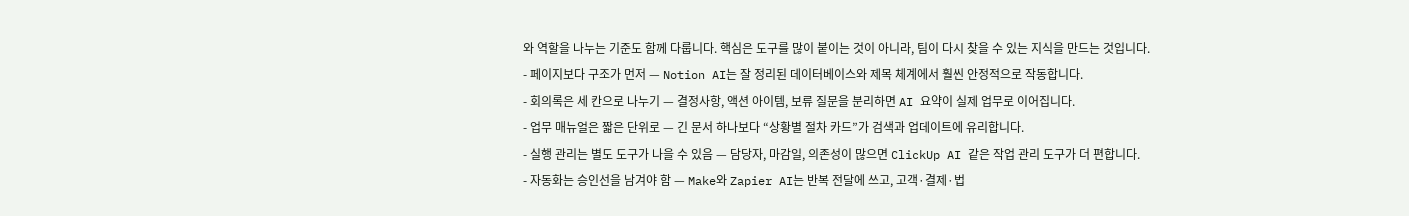와 역할을 나누는 기준도 함께 다룹니다. 핵심은 도구를 많이 붙이는 것이 아니라, 팀이 다시 찾을 수 있는 지식을 만드는 것입니다.
- 페이지보다 구조가 먼저 — Notion AI는 잘 정리된 데이터베이스와 제목 체계에서 훨씬 안정적으로 작동합니다.
- 회의록은 세 칸으로 나누기 — 결정사항, 액션 아이템, 보류 질문을 분리하면 AI 요약이 실제 업무로 이어집니다.
- 업무 매뉴얼은 짧은 단위로 — 긴 문서 하나보다 “상황별 절차 카드”가 검색과 업데이트에 유리합니다.
- 실행 관리는 별도 도구가 나을 수 있음 — 담당자, 마감일, 의존성이 많으면 ClickUp AI 같은 작업 관리 도구가 더 편합니다.
- 자동화는 승인선을 남겨야 함 — Make와 Zapier AI는 반복 전달에 쓰고, 고객·결제·법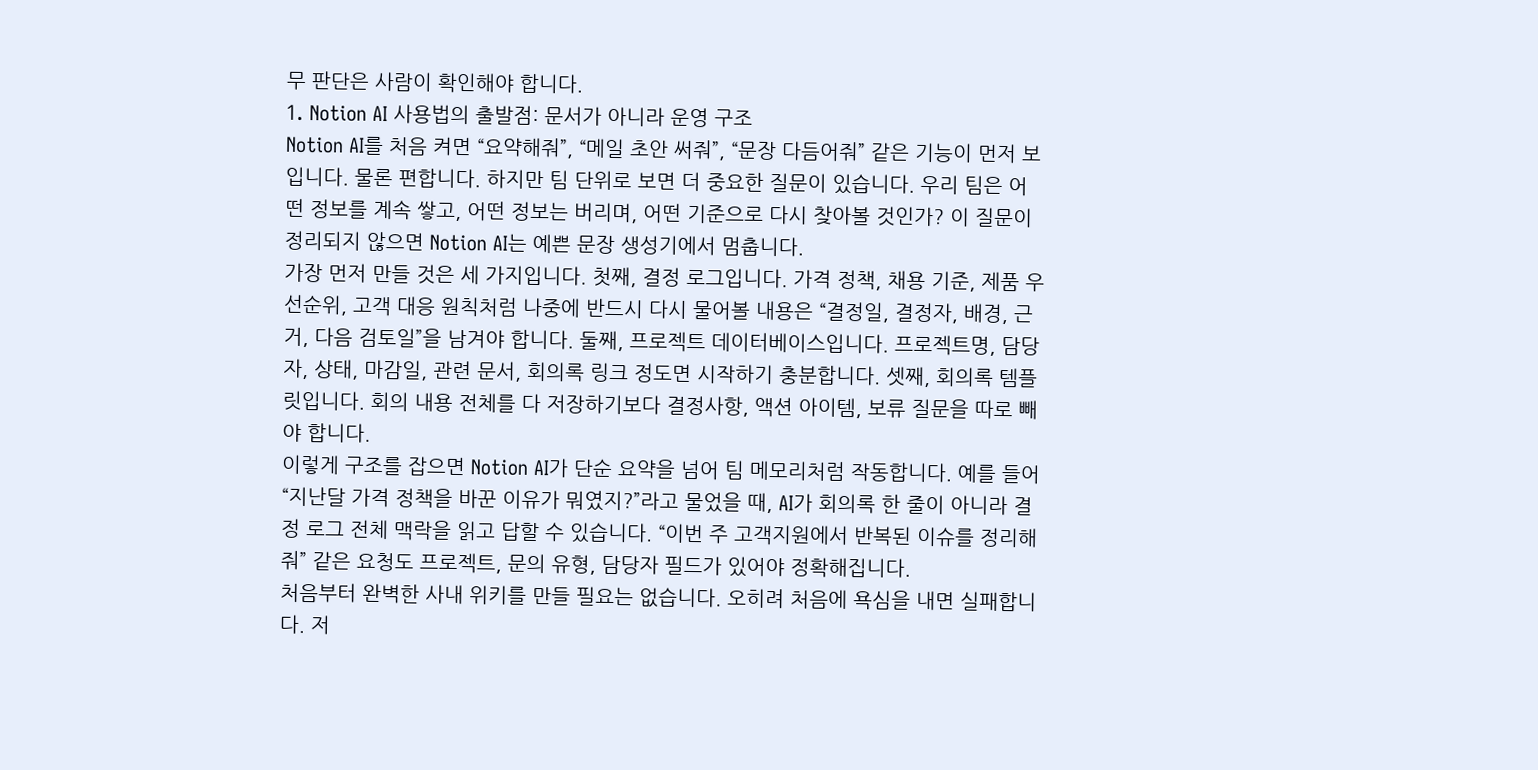무 판단은 사람이 확인해야 합니다.
1. Notion AI 사용법의 출발점: 문서가 아니라 운영 구조
Notion AI를 처음 켜면 “요약해줘”, “메일 초안 써줘”, “문장 다듬어줘” 같은 기능이 먼저 보입니다. 물론 편합니다. 하지만 팀 단위로 보면 더 중요한 질문이 있습니다. 우리 팀은 어떤 정보를 계속 쌓고, 어떤 정보는 버리며, 어떤 기준으로 다시 찾아볼 것인가? 이 질문이 정리되지 않으면 Notion AI는 예쁜 문장 생성기에서 멈춥니다.
가장 먼저 만들 것은 세 가지입니다. 첫째, 결정 로그입니다. 가격 정책, 채용 기준, 제품 우선순위, 고객 대응 원칙처럼 나중에 반드시 다시 물어볼 내용은 “결정일, 결정자, 배경, 근거, 다음 검토일”을 남겨야 합니다. 둘째, 프로젝트 데이터베이스입니다. 프로젝트명, 담당자, 상태, 마감일, 관련 문서, 회의록 링크 정도면 시작하기 충분합니다. 셋째, 회의록 템플릿입니다. 회의 내용 전체를 다 저장하기보다 결정사항, 액션 아이템, 보류 질문을 따로 빼야 합니다.
이렇게 구조를 잡으면 Notion AI가 단순 요약을 넘어 팀 메모리처럼 작동합니다. 예를 들어 “지난달 가격 정책을 바꾼 이유가 뭐였지?”라고 물었을 때, AI가 회의록 한 줄이 아니라 결정 로그 전체 맥락을 읽고 답할 수 있습니다. “이번 주 고객지원에서 반복된 이슈를 정리해줘” 같은 요청도 프로젝트, 문의 유형, 담당자 필드가 있어야 정확해집니다.
처음부터 완벽한 사내 위키를 만들 필요는 없습니다. 오히려 처음에 욕심을 내면 실패합니다. 저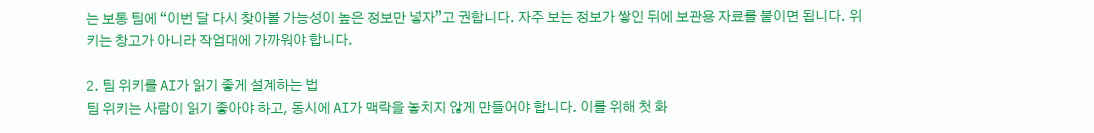는 보통 팀에 “이번 달 다시 찾아볼 가능성이 높은 정보만 넣자”고 권합니다. 자주 보는 정보가 쌓인 뒤에 보관용 자료를 붙이면 됩니다. 위키는 창고가 아니라 작업대에 가까워야 합니다.

2. 팀 위키를 AI가 읽기 좋게 설계하는 법
팀 위키는 사람이 읽기 좋아야 하고, 동시에 AI가 맥락을 놓치지 않게 만들어야 합니다. 이를 위해 첫 화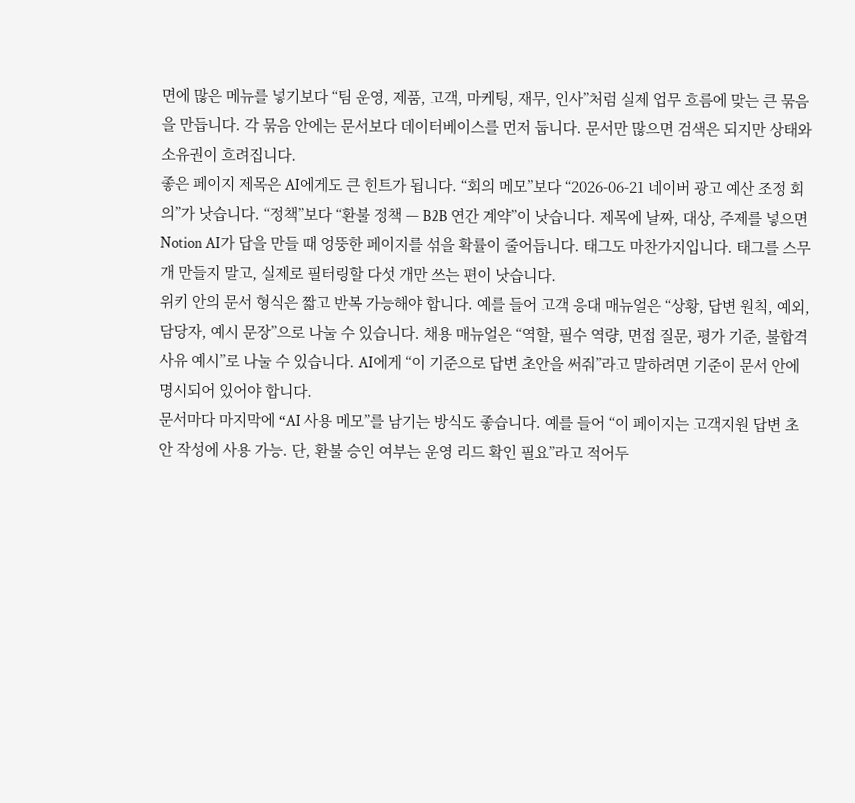면에 많은 메뉴를 넣기보다 “팀 운영, 제품, 고객, 마케팅, 재무, 인사”처럼 실제 업무 흐름에 맞는 큰 묶음을 만듭니다. 각 묶음 안에는 문서보다 데이터베이스를 먼저 둡니다. 문서만 많으면 검색은 되지만 상태와 소유권이 흐려집니다.
좋은 페이지 제목은 AI에게도 큰 힌트가 됩니다. “회의 메모”보다 “2026-06-21 네이버 광고 예산 조정 회의”가 낫습니다. “정책”보다 “환불 정책 — B2B 연간 계약”이 낫습니다. 제목에 날짜, 대상, 주제를 넣으면 Notion AI가 답을 만들 때 엉뚱한 페이지를 섞을 확률이 줄어듭니다. 태그도 마찬가지입니다. 태그를 스무 개 만들지 말고, 실제로 필터링할 다섯 개만 쓰는 편이 낫습니다.
위키 안의 문서 형식은 짧고 반복 가능해야 합니다. 예를 들어 고객 응대 매뉴얼은 “상황, 답변 원칙, 예외, 담당자, 예시 문장”으로 나눌 수 있습니다. 채용 매뉴얼은 “역할, 필수 역량, 면접 질문, 평가 기준, 불합격 사유 예시”로 나눌 수 있습니다. AI에게 “이 기준으로 답변 초안을 써줘”라고 말하려면 기준이 문서 안에 명시되어 있어야 합니다.
문서마다 마지막에 “AI 사용 메모”를 남기는 방식도 좋습니다. 예를 들어 “이 페이지는 고객지원 답변 초안 작성에 사용 가능. 단, 환불 승인 여부는 운영 리드 확인 필요”라고 적어두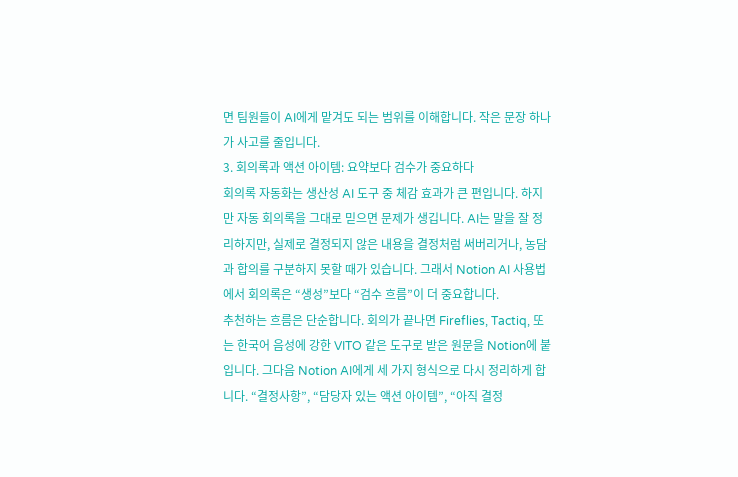면 팀원들이 AI에게 맡겨도 되는 범위를 이해합니다. 작은 문장 하나가 사고를 줄입니다.
3. 회의록과 액션 아이템: 요약보다 검수가 중요하다
회의록 자동화는 생산성 AI 도구 중 체감 효과가 큰 편입니다. 하지만 자동 회의록을 그대로 믿으면 문제가 생깁니다. AI는 말을 잘 정리하지만, 실제로 결정되지 않은 내용을 결정처럼 써버리거나, 농담과 합의를 구분하지 못할 때가 있습니다. 그래서 Notion AI 사용법에서 회의록은 “생성”보다 “검수 흐름”이 더 중요합니다.
추천하는 흐름은 단순합니다. 회의가 끝나면 Fireflies, Tactiq, 또는 한국어 음성에 강한 VITO 같은 도구로 받은 원문을 Notion에 붙입니다. 그다음 Notion AI에게 세 가지 형식으로 다시 정리하게 합니다. “결정사항”, “담당자 있는 액션 아이템”, “아직 결정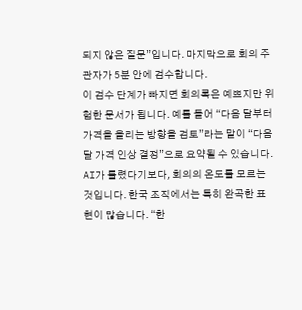되지 않은 질문”입니다. 마지막으로 회의 주관자가 5분 안에 검수합니다.
이 검수 단계가 빠지면 회의록은 예쁘지만 위험한 문서가 됩니다. 예를 들어 “다음 달부터 가격을 올리는 방향을 검토”라는 말이 “다음 달 가격 인상 결정”으로 요약될 수 있습니다. AI가 틀렸다기보다, 회의의 온도를 모르는 것입니다. 한국 조직에서는 특히 완곡한 표현이 많습니다. “한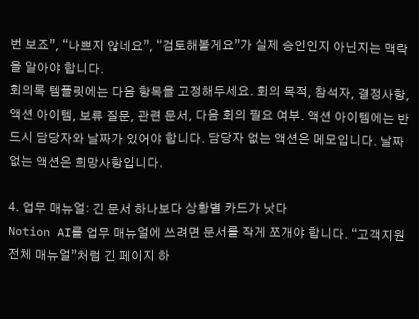번 보죠”, “나쁘지 않네요”, “검토해볼게요”가 실제 승인인지 아닌지는 맥락을 알아야 합니다.
회의록 템플릿에는 다음 항목을 고정해두세요. 회의 목적, 참석자, 결정사항, 액션 아이템, 보류 질문, 관련 문서, 다음 회의 필요 여부. 액션 아이템에는 반드시 담당자와 날짜가 있어야 합니다. 담당자 없는 액션은 메모입니다. 날짜 없는 액션은 희망사항입니다.

4. 업무 매뉴얼: 긴 문서 하나보다 상황별 카드가 낫다
Notion AI를 업무 매뉴얼에 쓰려면 문서를 작게 쪼개야 합니다. “고객지원 전체 매뉴얼”처럼 긴 페이지 하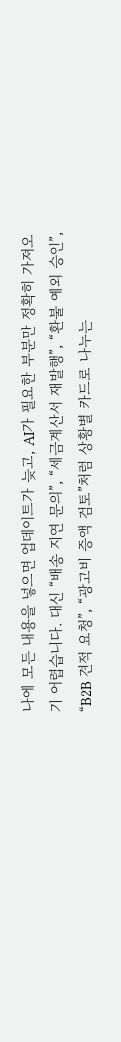나에 모든 내용을 넣으면 업데이트가 늦고, AI가 필요한 부분만 정확히 가져오기 어렵습니다. 대신 “배송 지연 문의”, “세금계산서 재발행”, “환불 예외 승인”, “B2B 견적 요청”, “광고비 증액 검토”처럼 상황별 카드로 나누는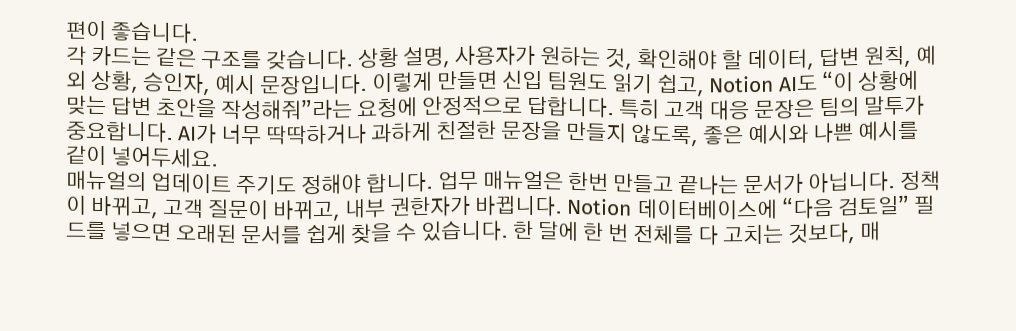편이 좋습니다.
각 카드는 같은 구조를 갖습니다. 상황 설명, 사용자가 원하는 것, 확인해야 할 데이터, 답변 원칙, 예외 상황, 승인자, 예시 문장입니다. 이렇게 만들면 신입 팀원도 읽기 쉽고, Notion AI도 “이 상황에 맞는 답변 초안을 작성해줘”라는 요청에 안정적으로 답합니다. 특히 고객 대응 문장은 팀의 말투가 중요합니다. AI가 너무 딱딱하거나 과하게 친절한 문장을 만들지 않도록, 좋은 예시와 나쁜 예시를 같이 넣어두세요.
매뉴얼의 업데이트 주기도 정해야 합니다. 업무 매뉴얼은 한번 만들고 끝나는 문서가 아닙니다. 정책이 바뀌고, 고객 질문이 바뀌고, 내부 권한자가 바뀝니다. Notion 데이터베이스에 “다음 검토일” 필드를 넣으면 오래된 문서를 쉽게 찾을 수 있습니다. 한 달에 한 번 전체를 다 고치는 것보다, 매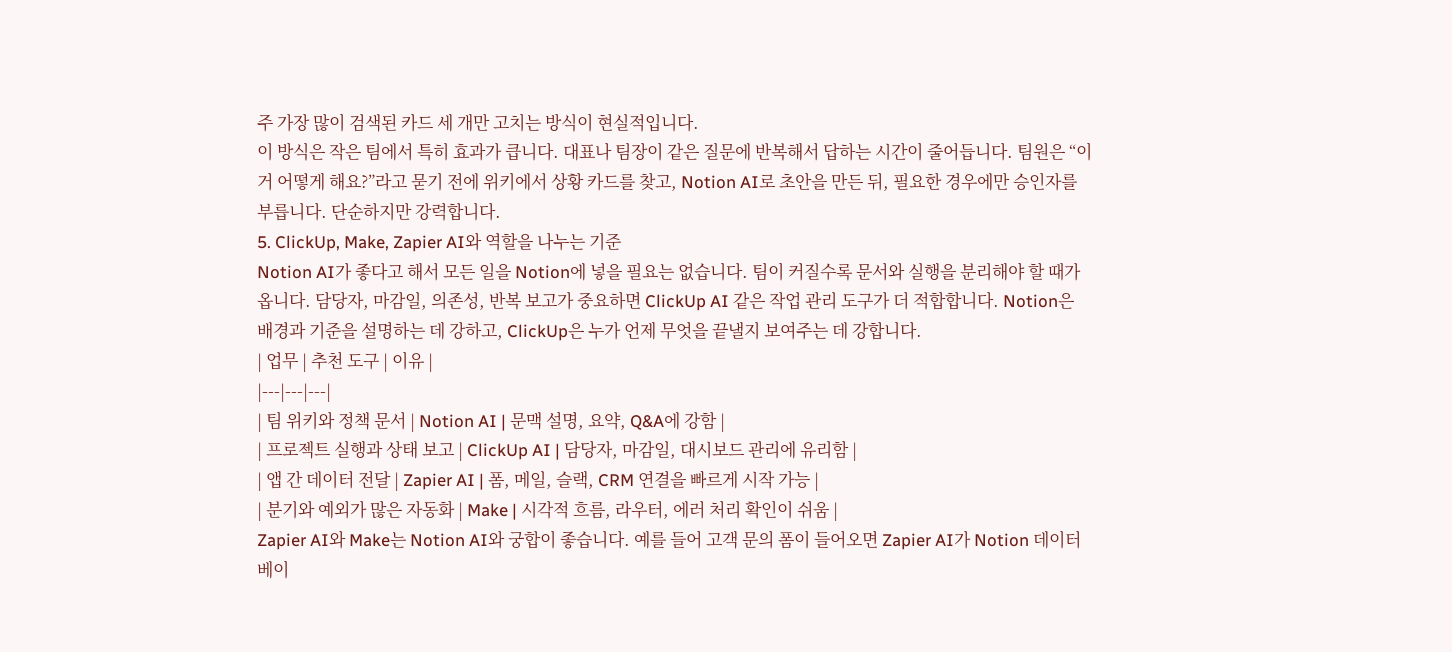주 가장 많이 검색된 카드 세 개만 고치는 방식이 현실적입니다.
이 방식은 작은 팀에서 특히 효과가 큽니다. 대표나 팀장이 같은 질문에 반복해서 답하는 시간이 줄어듭니다. 팀원은 “이거 어떻게 해요?”라고 묻기 전에 위키에서 상황 카드를 찾고, Notion AI로 초안을 만든 뒤, 필요한 경우에만 승인자를 부릅니다. 단순하지만 강력합니다.
5. ClickUp, Make, Zapier AI와 역할을 나누는 기준
Notion AI가 좋다고 해서 모든 일을 Notion에 넣을 필요는 없습니다. 팀이 커질수록 문서와 실행을 분리해야 할 때가 옵니다. 담당자, 마감일, 의존성, 반복 보고가 중요하면 ClickUp AI 같은 작업 관리 도구가 더 적합합니다. Notion은 배경과 기준을 설명하는 데 강하고, ClickUp은 누가 언제 무엇을 끝낼지 보여주는 데 강합니다.
| 업무 | 추천 도구 | 이유 |
|---|---|---|
| 팀 위키와 정책 문서 | Notion AI | 문맥 설명, 요약, Q&A에 강함 |
| 프로젝트 실행과 상태 보고 | ClickUp AI | 담당자, 마감일, 대시보드 관리에 유리함 |
| 앱 간 데이터 전달 | Zapier AI | 폼, 메일, 슬랙, CRM 연결을 빠르게 시작 가능 |
| 분기와 예외가 많은 자동화 | Make | 시각적 흐름, 라우터, 에러 처리 확인이 쉬움 |
Zapier AI와 Make는 Notion AI와 궁합이 좋습니다. 예를 들어 고객 문의 폼이 들어오면 Zapier AI가 Notion 데이터베이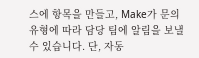스에 항목을 만들고, Make가 문의 유형에 따라 담당 팀에 알림을 보낼 수 있습니다. 단, 자동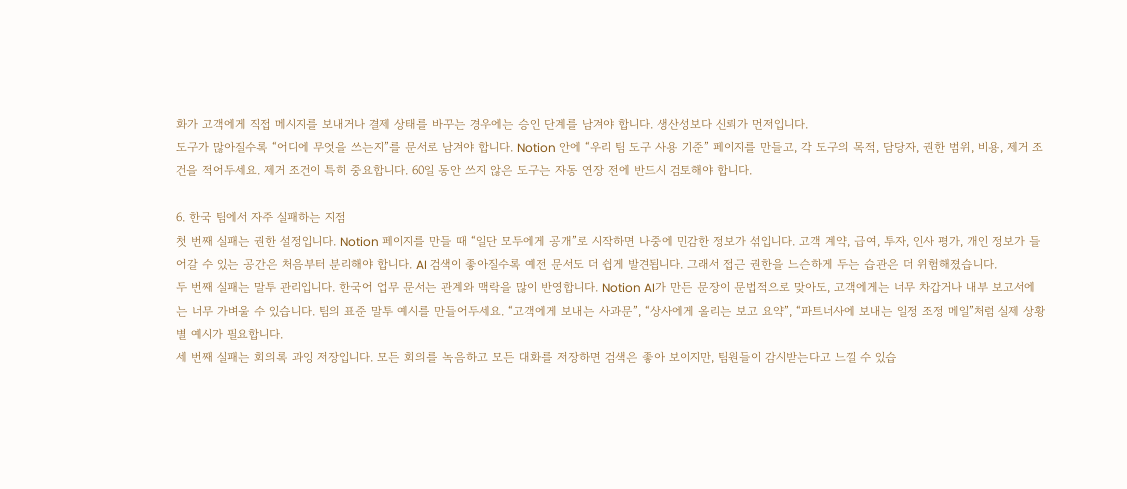화가 고객에게 직접 메시지를 보내거나 결제 상태를 바꾸는 경우에는 승인 단계를 남겨야 합니다. 생산성보다 신뢰가 먼저입니다.
도구가 많아질수록 “어디에 무엇을 쓰는지”를 문서로 남겨야 합니다. Notion 안에 “우리 팀 도구 사용 기준” 페이지를 만들고, 각 도구의 목적, 담당자, 권한 범위, 비용, 제거 조건을 적어두세요. 제거 조건이 특히 중요합니다. 60일 동안 쓰지 않은 도구는 자동 연장 전에 반드시 검토해야 합니다.

6. 한국 팀에서 자주 실패하는 지점
첫 번째 실패는 권한 설정입니다. Notion 페이지를 만들 때 “일단 모두에게 공개”로 시작하면 나중에 민감한 정보가 섞입니다. 고객 계약, 급여, 투자, 인사 평가, 개인 정보가 들어갈 수 있는 공간은 처음부터 분리해야 합니다. AI 검색이 좋아질수록 예전 문서도 더 쉽게 발견됩니다. 그래서 접근 권한을 느슨하게 두는 습관은 더 위험해졌습니다.
두 번째 실패는 말투 관리입니다. 한국어 업무 문서는 관계와 맥락을 많이 반영합니다. Notion AI가 만든 문장이 문법적으로 맞아도, 고객에게는 너무 차갑거나 내부 보고서에는 너무 가벼울 수 있습니다. 팀의 표준 말투 예시를 만들어두세요. “고객에게 보내는 사과문”, “상사에게 올리는 보고 요약”, “파트너사에 보내는 일정 조정 메일”처럼 실제 상황별 예시가 필요합니다.
세 번째 실패는 회의록 과잉 저장입니다. 모든 회의를 녹음하고 모든 대화를 저장하면 검색은 좋아 보이지만, 팀원들이 감시받는다고 느낄 수 있습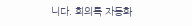니다. 회의록 자동화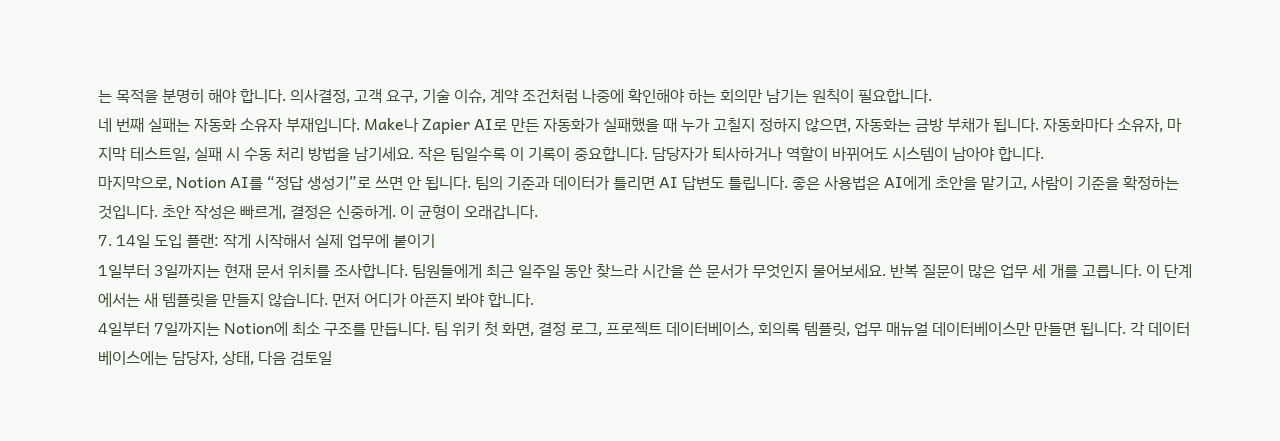는 목적을 분명히 해야 합니다. 의사결정, 고객 요구, 기술 이슈, 계약 조건처럼 나중에 확인해야 하는 회의만 남기는 원칙이 필요합니다.
네 번째 실패는 자동화 소유자 부재입니다. Make나 Zapier AI로 만든 자동화가 실패했을 때 누가 고칠지 정하지 않으면, 자동화는 금방 부채가 됩니다. 자동화마다 소유자, 마지막 테스트일, 실패 시 수동 처리 방법을 남기세요. 작은 팀일수록 이 기록이 중요합니다. 담당자가 퇴사하거나 역할이 바뀌어도 시스템이 남아야 합니다.
마지막으로, Notion AI를 “정답 생성기”로 쓰면 안 됩니다. 팀의 기준과 데이터가 틀리면 AI 답변도 틀립니다. 좋은 사용법은 AI에게 초안을 맡기고, 사람이 기준을 확정하는 것입니다. 초안 작성은 빠르게, 결정은 신중하게. 이 균형이 오래갑니다.
7. 14일 도입 플랜: 작게 시작해서 실제 업무에 붙이기
1일부터 3일까지는 현재 문서 위치를 조사합니다. 팀원들에게 최근 일주일 동안 찾느라 시간을 쓴 문서가 무엇인지 물어보세요. 반복 질문이 많은 업무 세 개를 고릅니다. 이 단계에서는 새 템플릿을 만들지 않습니다. 먼저 어디가 아픈지 봐야 합니다.
4일부터 7일까지는 Notion에 최소 구조를 만듭니다. 팀 위키 첫 화면, 결정 로그, 프로젝트 데이터베이스, 회의록 템플릿, 업무 매뉴얼 데이터베이스만 만들면 됩니다. 각 데이터베이스에는 담당자, 상태, 다음 검토일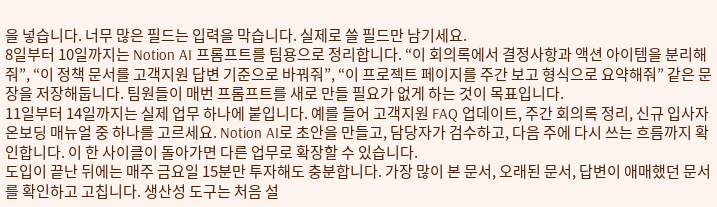을 넣습니다. 너무 많은 필드는 입력을 막습니다. 실제로 쓸 필드만 남기세요.
8일부터 10일까지는 Notion AI 프롬프트를 팀용으로 정리합니다. “이 회의록에서 결정사항과 액션 아이템을 분리해줘”, “이 정책 문서를 고객지원 답변 기준으로 바꿔줘”, “이 프로젝트 페이지를 주간 보고 형식으로 요약해줘” 같은 문장을 저장해둡니다. 팀원들이 매번 프롬프트를 새로 만들 필요가 없게 하는 것이 목표입니다.
11일부터 14일까지는 실제 업무 하나에 붙입니다. 예를 들어 고객지원 FAQ 업데이트, 주간 회의록 정리, 신규 입사자 온보딩 매뉴얼 중 하나를 고르세요. Notion AI로 초안을 만들고, 담당자가 검수하고, 다음 주에 다시 쓰는 흐름까지 확인합니다. 이 한 사이클이 돌아가면 다른 업무로 확장할 수 있습니다.
도입이 끝난 뒤에는 매주 금요일 15분만 투자해도 충분합니다. 가장 많이 본 문서, 오래된 문서, 답변이 애매했던 문서를 확인하고 고칩니다. 생산성 도구는 처음 설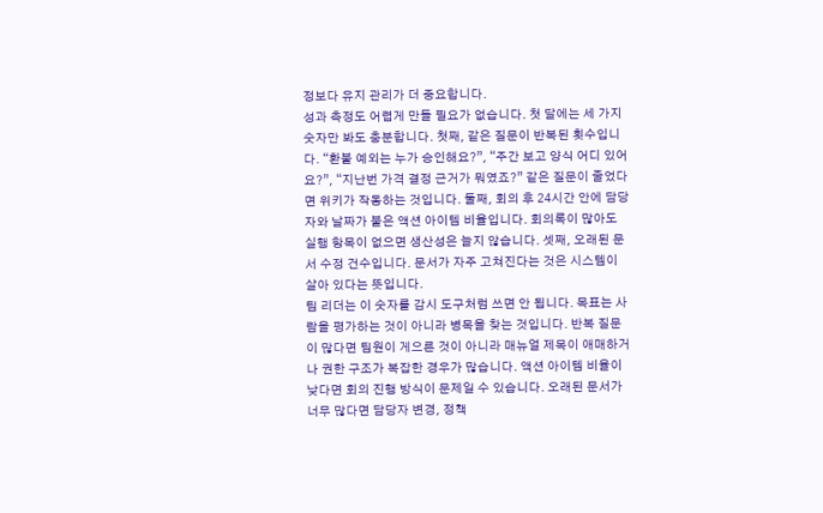정보다 유지 관리가 더 중요합니다.
성과 측정도 어렵게 만들 필요가 없습니다. 첫 달에는 세 가지 숫자만 봐도 충분합니다. 첫째, 같은 질문이 반복된 횟수입니다. “환불 예외는 누가 승인해요?”, “주간 보고 양식 어디 있어요?”, “지난번 가격 결정 근거가 뭐였죠?” 같은 질문이 줄었다면 위키가 작동하는 것입니다. 둘째, 회의 후 24시간 안에 담당자와 날짜가 붙은 액션 아이템 비율입니다. 회의록이 많아도 실행 항목이 없으면 생산성은 늘지 않습니다. 셋째, 오래된 문서 수정 건수입니다. 문서가 자주 고쳐진다는 것은 시스템이 살아 있다는 뜻입니다.
팀 리더는 이 숫자를 감시 도구처럼 쓰면 안 됩니다. 목표는 사람을 평가하는 것이 아니라 병목을 찾는 것입니다. 반복 질문이 많다면 팀원이 게으른 것이 아니라 매뉴얼 제목이 애매하거나 권한 구조가 복잡한 경우가 많습니다. 액션 아이템 비율이 낮다면 회의 진행 방식이 문제일 수 있습니다. 오래된 문서가 너무 많다면 담당자 변경, 정책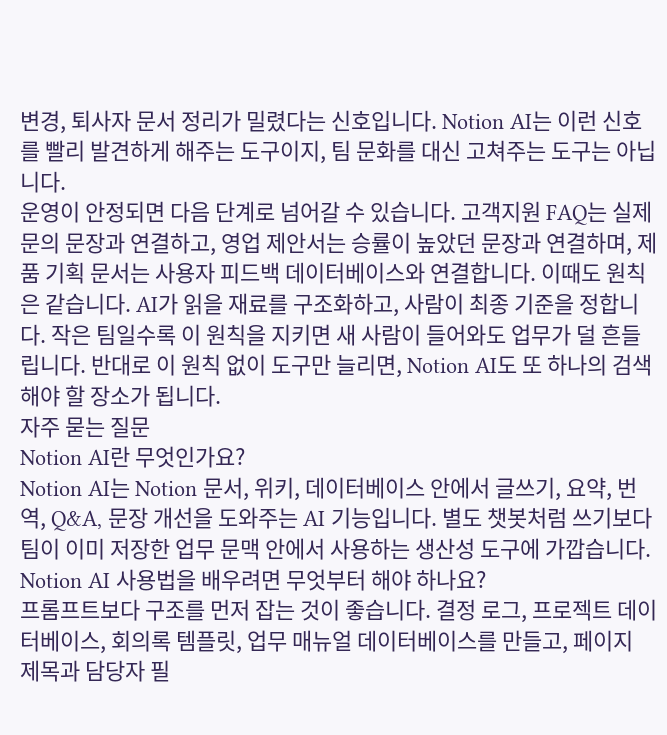변경, 퇴사자 문서 정리가 밀렸다는 신호입니다. Notion AI는 이런 신호를 빨리 발견하게 해주는 도구이지, 팀 문화를 대신 고쳐주는 도구는 아닙니다.
운영이 안정되면 다음 단계로 넘어갈 수 있습니다. 고객지원 FAQ는 실제 문의 문장과 연결하고, 영업 제안서는 승률이 높았던 문장과 연결하며, 제품 기획 문서는 사용자 피드백 데이터베이스와 연결합니다. 이때도 원칙은 같습니다. AI가 읽을 재료를 구조화하고, 사람이 최종 기준을 정합니다. 작은 팀일수록 이 원칙을 지키면 새 사람이 들어와도 업무가 덜 흔들립니다. 반대로 이 원칙 없이 도구만 늘리면, Notion AI도 또 하나의 검색해야 할 장소가 됩니다.
자주 묻는 질문
Notion AI란 무엇인가요?
Notion AI는 Notion 문서, 위키, 데이터베이스 안에서 글쓰기, 요약, 번역, Q&A, 문장 개선을 도와주는 AI 기능입니다. 별도 챗봇처럼 쓰기보다 팀이 이미 저장한 업무 문맥 안에서 사용하는 생산성 도구에 가깝습니다.
Notion AI 사용법을 배우려면 무엇부터 해야 하나요?
프롬프트보다 구조를 먼저 잡는 것이 좋습니다. 결정 로그, 프로젝트 데이터베이스, 회의록 템플릿, 업무 매뉴얼 데이터베이스를 만들고, 페이지 제목과 담당자 필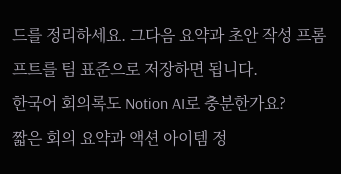드를 정리하세요. 그다음 요약과 초안 작성 프롬프트를 팀 표준으로 저장하면 됩니다.
한국어 회의록도 Notion AI로 충분한가요?
짧은 회의 요약과 액션 아이템 정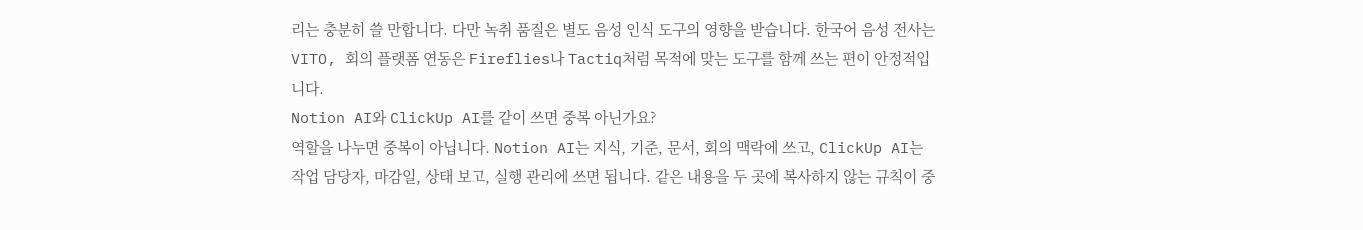리는 충분히 쓸 만합니다. 다만 녹취 품질은 별도 음성 인식 도구의 영향을 받습니다. 한국어 음성 전사는 VITO, 회의 플랫폼 연동은 Fireflies나 Tactiq처럼 목적에 맞는 도구를 함께 쓰는 편이 안정적입니다.
Notion AI와 ClickUp AI를 같이 쓰면 중복 아닌가요?
역할을 나누면 중복이 아닙니다. Notion AI는 지식, 기준, 문서, 회의 맥락에 쓰고, ClickUp AI는 작업 담당자, 마감일, 상태 보고, 실행 관리에 쓰면 됩니다. 같은 내용을 두 곳에 복사하지 않는 규칙이 중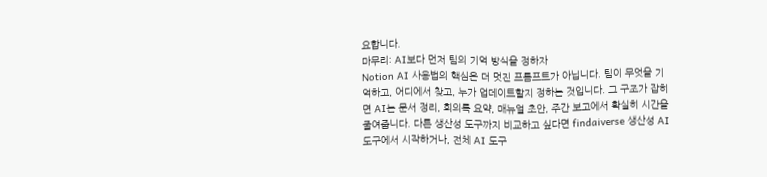요합니다.
마무리: AI보다 먼저 팀의 기억 방식을 정하자
Notion AI 사용법의 핵심은 더 멋진 프롬프트가 아닙니다. 팀이 무엇을 기억하고, 어디에서 찾고, 누가 업데이트할지 정하는 것입니다. 그 구조가 잡히면 AI는 문서 정리, 회의록 요약, 매뉴얼 초안, 주간 보고에서 확실히 시간을 줄여줍니다. 다른 생산성 도구까지 비교하고 싶다면 findaiverse 생산성 AI 도구에서 시작하거나, 전체 AI 도구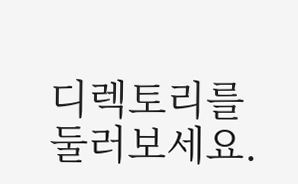디렉토리를 둘러보세요.